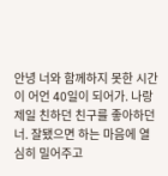안녕 너와 함께하지 못한 시간이 어언 40일이 되어가. 나랑 제일 친하던 친구를 좋아하던 너. 잘됐으면 하는 마음에 열심히 밀어주고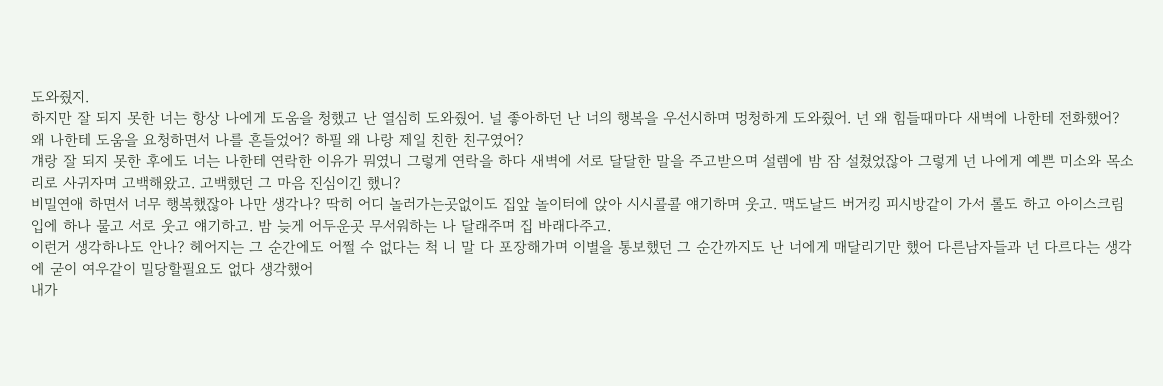도와줬지.
하지만 잘 되지 못한 너는 항상 나에게 도움을 청했고 난 열심히 도와줬어. 널 좋아하던 난 너의 행복을 우선시하며 멍청하게 도와줬어. 넌 왜 힘들때마다 새벽에 나한테 전화했어? 왜 나한테 도움을 요청하면서 나를 흔들었어? 하필 왜 나랑 제일 친한 친구였어?
걔랑 잘 되지 못한 후에도 너는 나한테 연락한 이유가 뭐였니 그렇게 연락을 하다 새벽에 서로 달달한 말을 주고받으며 설렘에 밤 잠 설쳤었잖아 그렇게 넌 나에게 예쁜 미소와 목소리로 사귀자며 고백해왔고. 고백했던 그 마음 진심이긴 했니?
비밀연애 하면서 너무 행복했잖아 나만 생각나? 딱히 어디 놀러가는곳없이도 집앞 놀이터에 앉아 시시콜콜 얘기하며 웃고. 맥도날드 버거킹 피시방같이 가서 롤도 하고 아이스크림 입에 하나 물고 서로 웃고 얘기하고. 밤 늦게 어두운곳 무서워하는 나 달래주며 집 바래다주고.
이런거 생각하나도 안나? 헤어지는 그 순간에도 어쩔 수 없다는 척 니 말 다 포장해가며 이별을 통보했던 그 순간까지도 난 너에게 매달리기만 했어 다른남자들과 넌 다르다는 생각에 굳이 여우같이 밀당할필요도 없다 생각했어
내가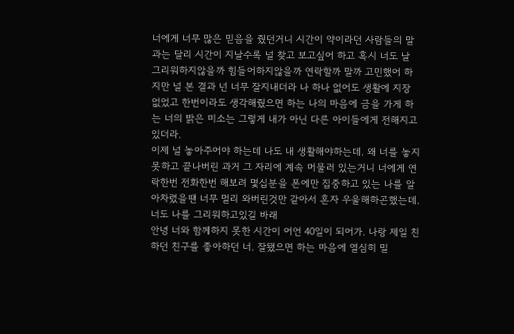너에게 너무 많은 믿음을 줬던거니 시간이 약이라던 사람들의 말과는 달리 시간이 지날수록 널 찾고 보고싶어 하고 혹시 너도 날 그리워하지않을까 힘들어하지않을까 연락할까 말까 고민했어 하지만 널 본 결과 넌 너무 잘지내더라 나 하나 없어도 생활에 지장 없었고 한번이라도 생각해줬으면 하는 나의 마음에 금을 가게 하는 너의 밝은 미소는 그렇게 내가 아닌 다른 아이들에게 전해지고 있더라.
이제 널 놓아주어야 하는데 나도 내 생활해야하는데. 왜 너를 놓지 못하고 끝나버린 과거 그 자리에 계속 머물러 있는거니 너에게 연락한번 전화한번 해보려 몇십분을 폰에만 집중하고 있는 나를 알아차렸을땐 너무 멀리 와버린것만 같아서 혼자 우울해하곤했는데.
너도 나를 그리워하고있길 바래
안녕 너와 함께하지 못한 시간이 어언 40일이 되어가. 나랑 제일 친하던 친구를 좋아하던 너. 잘됐으면 하는 마음에 열심히 밀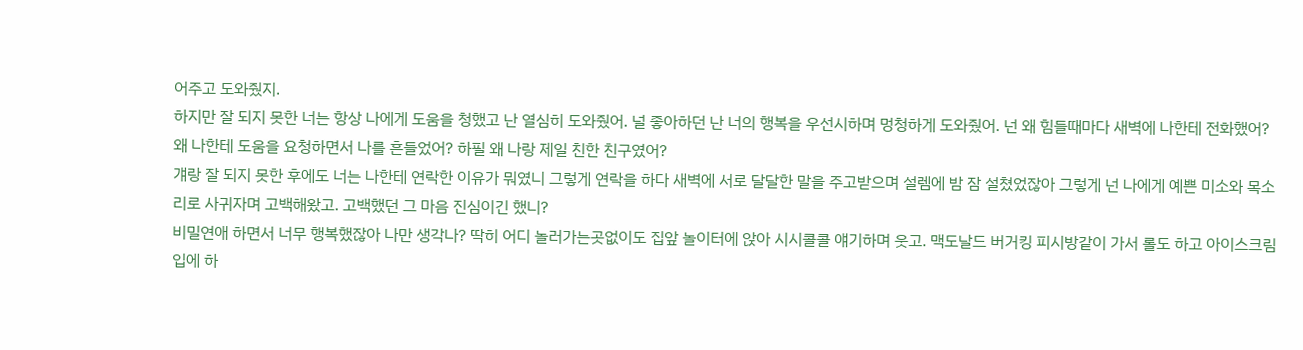어주고 도와줬지.
하지만 잘 되지 못한 너는 항상 나에게 도움을 청했고 난 열심히 도와줬어. 널 좋아하던 난 너의 행복을 우선시하며 멍청하게 도와줬어. 넌 왜 힘들때마다 새벽에 나한테 전화했어? 왜 나한테 도움을 요청하면서 나를 흔들었어? 하필 왜 나랑 제일 친한 친구였어?
걔랑 잘 되지 못한 후에도 너는 나한테 연락한 이유가 뭐였니 그렇게 연락을 하다 새벽에 서로 달달한 말을 주고받으며 설렘에 밤 잠 설쳤었잖아 그렇게 넌 나에게 예쁜 미소와 목소리로 사귀자며 고백해왔고. 고백했던 그 마음 진심이긴 했니?
비밀연애 하면서 너무 행복했잖아 나만 생각나? 딱히 어디 놀러가는곳없이도 집앞 놀이터에 앉아 시시콜콜 얘기하며 웃고. 맥도날드 버거킹 피시방같이 가서 롤도 하고 아이스크림 입에 하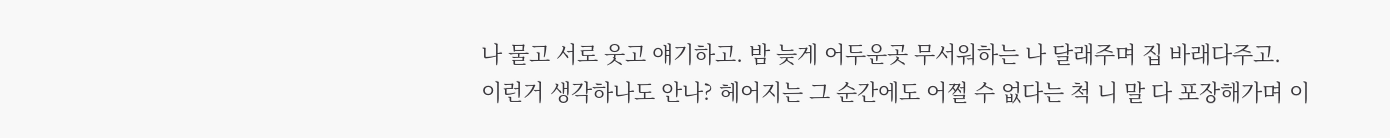나 물고 서로 웃고 얘기하고. 밤 늦게 어두운곳 무서워하는 나 달래주며 집 바래다주고.
이런거 생각하나도 안나? 헤어지는 그 순간에도 어쩔 수 없다는 척 니 말 다 포장해가며 이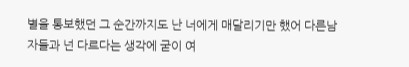별을 통보했던 그 순간까지도 난 너에게 매달리기만 했어 다른남자들과 넌 다르다는 생각에 굳이 여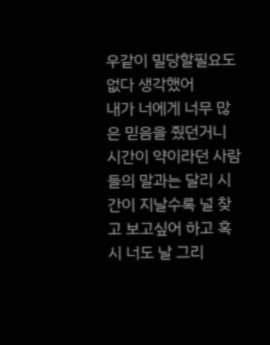우같이 밀당할필요도 없다 생각했어
내가 너에게 너무 많은 믿음을 줬던거니 시간이 약이라던 사람들의 말과는 달리 시간이 지날수록 널 찾고 보고싶어 하고 혹시 너도 날 그리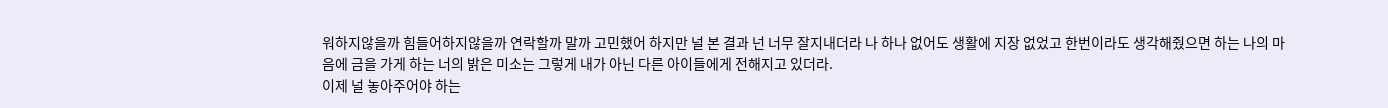워하지않을까 힘들어하지않을까 연락할까 말까 고민했어 하지만 널 본 결과 넌 너무 잘지내더라 나 하나 없어도 생활에 지장 없었고 한번이라도 생각해줬으면 하는 나의 마음에 금을 가게 하는 너의 밝은 미소는 그렇게 내가 아닌 다른 아이들에게 전해지고 있더라.
이제 널 놓아주어야 하는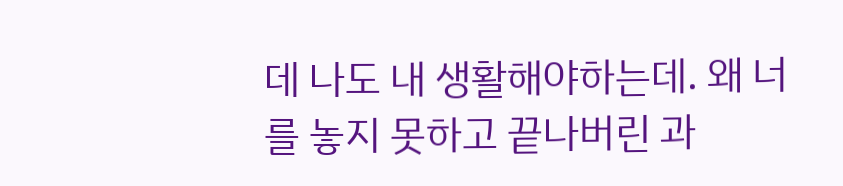데 나도 내 생활해야하는데. 왜 너를 놓지 못하고 끝나버린 과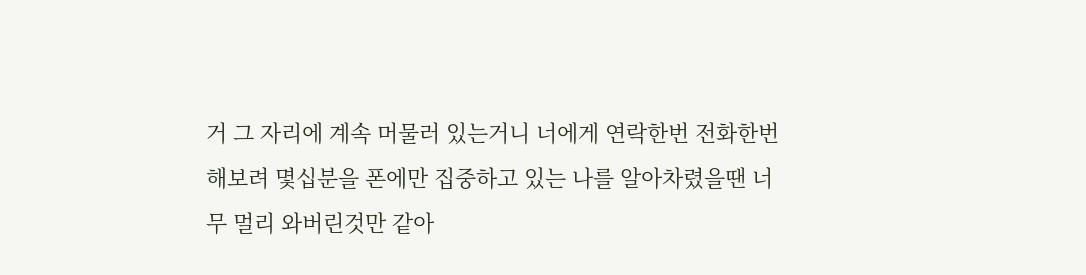거 그 자리에 계속 머물러 있는거니 너에게 연락한번 전화한번 해보려 몇십분을 폰에만 집중하고 있는 나를 알아차렸을땐 너무 멀리 와버린것만 같아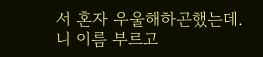서 혼자 우울해하곤했는데.
니 이름 부르고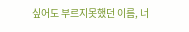싶어도 부르지못했던 이름, 너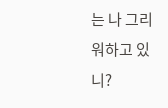는 나 그리워하고 있니?